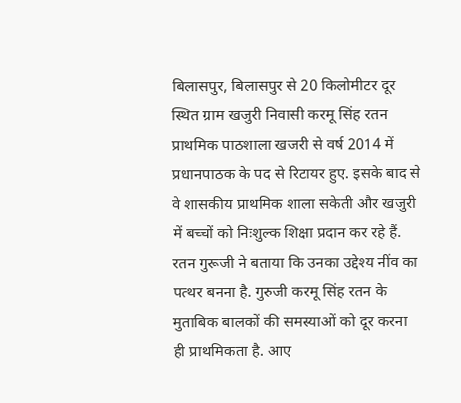बिलासपुर, बिलासपुर से 20 किलोमीटर दूर स्थित ग्राम खजुरी निवासी करमू सिंह रतन प्राथमिक पाठशाला खजरी से वर्ष 2014 में प्रधानपाठक के पद से रिटायर हुए. इसके बाद से वे शासकीय प्राथमिक शाला सकेती और खजुरी में बच्चों को निःशुल्क शिक्षा प्रदान कर रहे हैं. रतन गुरूजी ने बताया कि उनका उद्देश्य नींव का पत्थर बनना है. गुरुजी करमू सिंह रतन के मुताबिक बालकों की समस्याओं को दूर करना ही प्राथमिकता है. आए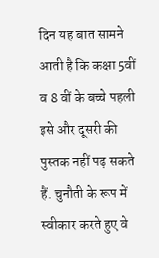दिन यह बात सामने आती है कि कक्षा 5वीं व 8 वीं के बच्चे पहली इसे और दूसरी की पुस्तक नहीं पढ़ सकते हैं. चुनौती के रूप में स्वीकार करते हुए वे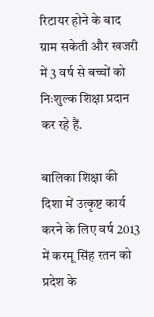रिटायर होने के बाद ग्राम सकेती और खजरी में 3 वर्ष से बच्चों को निःशुल्क शिक्षा प्रदान कर रहे हैं.

बालिका शिक्षा की दिशा में उत्कृष्ट कार्य करने के लिए वर्ष 2013 में करमू सिंह रतन को प्रदेश के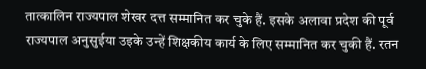तात्कालिन राज्यपाल शेखर दत्त सम्मानित कर चुके हैं. इसके अलावा प्रदेश की पूर्व राज्यपाल अनुसुईया उइके उन्हें शिक्षकीय कार्य के लिए सम्मानित कर चुकी हैं. रतन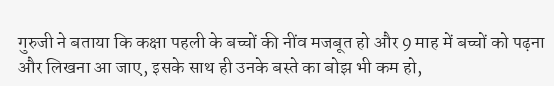गुरुजी ने बताया कि कक्षा पहली के बच्चों की नींव मजबूत हो और 9 माह में बच्चों को पढ़ना और लिखना आ जाए, इसके साथ ही उनके बस्ते का बोझ भी कम हो,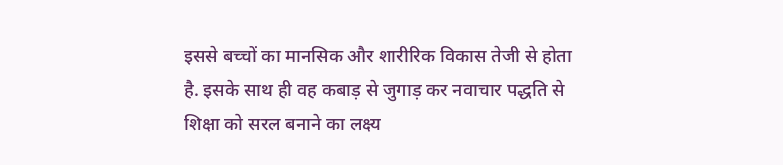इससे बच्चों का मानसिक और शारीरिक विकास तेजी से होता है. इसके साथ ही वह कबाड़ से जुगाड़ कर नवाचार पद्धति से शिक्षा को सरल बनाने का लक्ष्य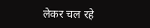लेकर चल रहे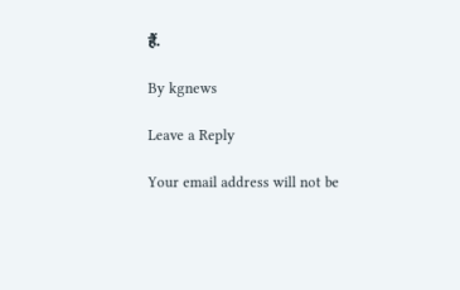हैं.

By kgnews

Leave a Reply

Your email address will not be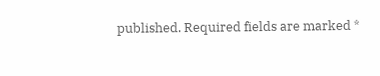published. Required fields are marked *